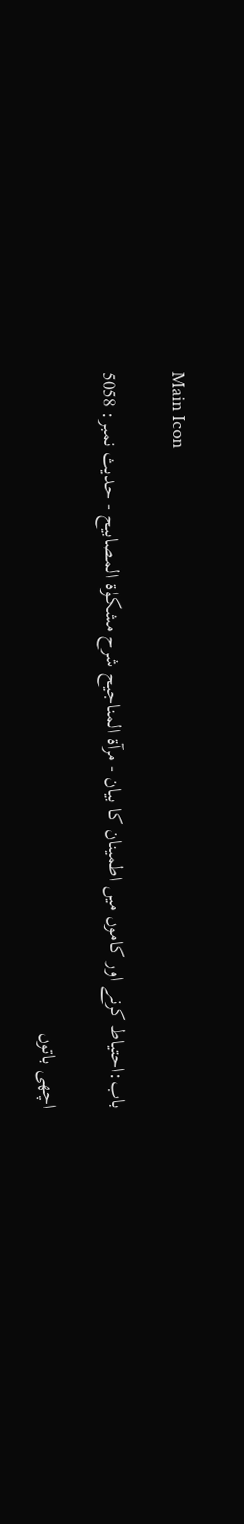Main Icon

باب:احتیاط کرنے اور کاموں میں اطمینان کا بیان - مرآۃ المناجیح شرح مشکوٰۃ المصابیح - حدیث نمبر: 5058

اچھی باتوں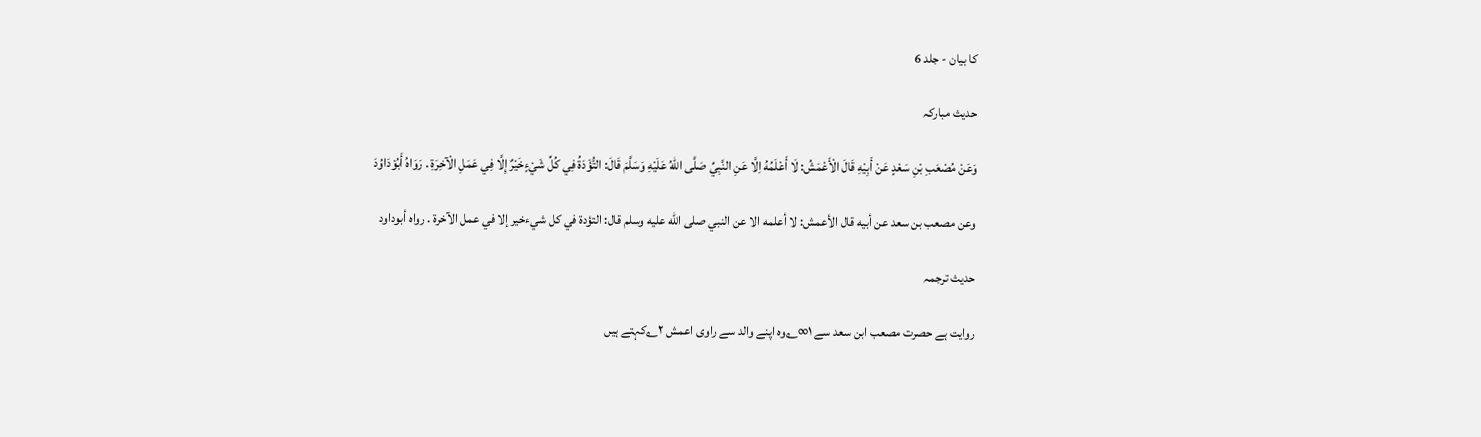کا بیان - جلد 6

حدیث مبارکہ

وَعَنْ مُصْعَبِ بْنِ سَعْدٍ عَنْ أَبِيْهِ قَالَ الْأَعْمَشُ: لَا أَعْلَمُهُ اِلَّا عَنِ النَّبِيِّ صَلَّى اللّٰهُ عَلَيْهِ وَسَلَّمَ قَالَ: التُّؤَدَةُ فِي كُلِّ شَيْءٍخَیْرٌ إِلَّا فِي عَمَلِ الْآخِرَةِ . رَوَاهُ أَبُوْدَاوُدَ

وعن مصعب بن سعد عن أبيه قال الأعمش: لا أعلمه الا عن النبي صلى الله عليه وسلم قال: التؤدة في كل شيءخیر إلا في عمل الآخرة . رواه أبوداود

حدیث ترجمہ

روایت ہے حصرت مصعب ابن سعد سے ۱∞؎وہ اپنے والد سے راوی اعمش ۲؎کہتے ہیں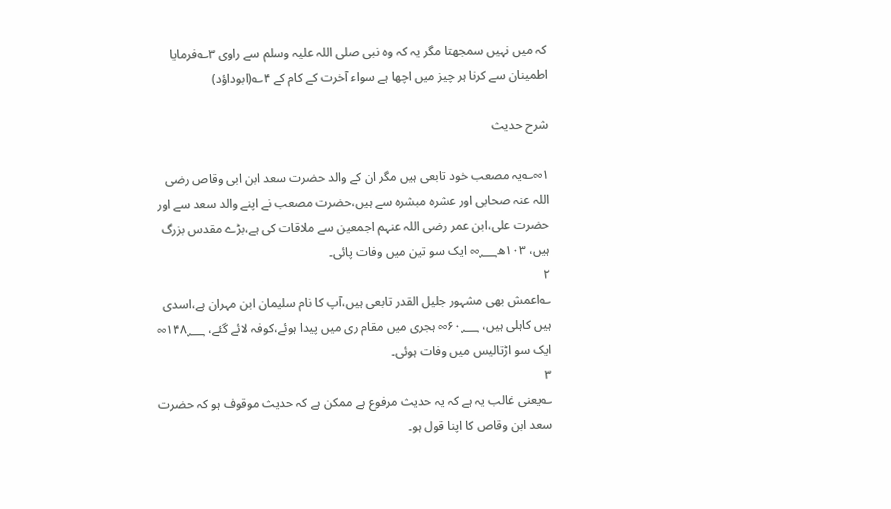کہ میں نہیں سمجھتا مگر یہ کہ وہ نبی صلی اللہ علیہ وسلم سے راوی ۳؎فرمایا اطمینان سے کرنا ہر چیز میں اچھا ہے سواء آخرت کے کام کے ۴؎(ابوداؤد)

شرح حدیث

۱∞؎یہ مصعب خود تابعی ہیں مگر ان کے والد حضرت سعد ابن ابی وقاص رضی اللہ عنہ صحابی اور عشرہ مبشرہ سے ہیں،حضرت مصعب نے اپنے والد سعد سے اور حضرت علی،ابن عمر رضی اللہ عنہم اجمعین سے ملاقات کی ہے،بڑے مقدس بزرگ ہیں، ۱۰۳ھ؁∞ ایک سو تین میں وفات پائی۔
۲
؎اعمش بھی مشہور جلیل القدر تابعی ہیں،آپ کا نام سلیمان ابن مہران ہے،اسدی ہیں کاہلی ہیں، ۶۰؁∞ ہجری میں مقام ری میں پیدا ہوئے،کوفہ لائے گئے، ۱۴۸؁∞ ایک سو اڑتالیس میں وفات ہوئی۔
۳
؎یعنی غالب یہ ہے کہ یہ حدیث مرفوع ہے ممکن ہے کہ حدیث موقوف ہو کہ حضرت سعد ابن وقاص کا اپنا قول ہو۔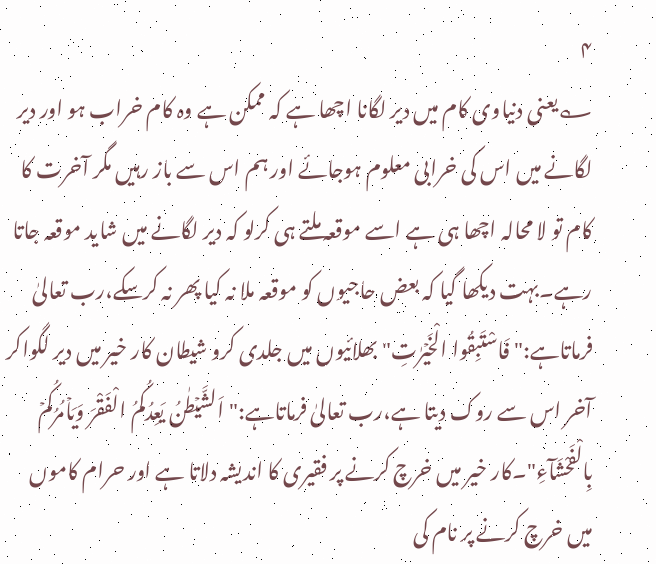۴
؎یعنی دنیاوی کام میں دیر لگانا اچھا ہے کہ ممکن ہے وہ کام خراب ہو اور دیر لگانے میں اس کی خرابی معلوم ہوجائے اور ہم اس سے باز رہیں مگر آخرت کا کام تو لا محالہ اچھا ہی ہے اسے موقعہ ملتے ہی کرلو کہ دیر لگانے میں شاید موقعہ جاتا رہے۔بہت دیکھا گیا کہ بعض حاجیوں کو موقعہ ملا نہ کیا پھر نہ کرسکے،رب تعالیٰ فرماتاہے:"فَاسْتَبِقُوا الْخَیۡرٰتِ"بھلائیوں میں جلدی کرو شیطان کار خیر میں دیر لگواکر آخر اس سے روک دیتا ہے،رب تعالیٰ فرماتاہے:"اَلشَّیۡطٰنُ یَعِدُکُمُ الْفَقْرَ وَیَاۡمُرُکُمۡ بِالْفَحْشَآءِ"۔کار خیر میں خرچ کرنے پر فقیری کا اندیشہ دلاتا ہے اور حرام کاموں میں خرچ کرنے پر نام کی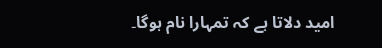امید دلاتا ہے کہ تمہارا نام ہوگا۔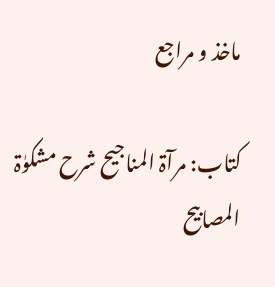ماخذ و مراجع

کتاب: مرآۃ المناجیح شرح مشکوٰۃ المصابیح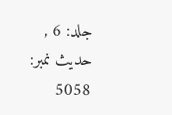جلد: 6 , حدیث نمبر: 5058